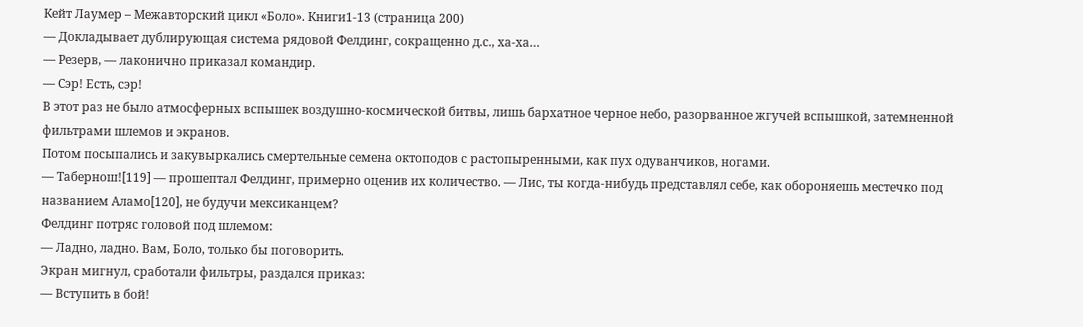Кейт Лаумер – Межавторский цикл «Боло». Книги1-13 (страница 200)
— Докладывает дублирующая система рядовой Фелдинг, сокращенно д.с., ха-ха…
— Резерв, — лаконично приказал командир.
— Сэр! Есть, сэр!
В этот раз не было атмосферных вспышек воздушно-космической битвы, лишь бархатное черное небо, разорванное жгучей вспышкой, затемненной фильтрами шлемов и экранов.
Потом посыпались и закувыркались смертельные семена октоподов с растопыренными, как пух одуванчиков, ногами.
— Табернош![119] — прошептал Фелдинг, примерно оценив их количество. — Лис, ты когда-нибудь представлял себе, как обороняешь местечко под названием Аламо[120], не будучи мексиканцем?
Фелдинг потряс головой под шлемом:
— Ладно, ладно. Вам, Боло, только бы поговорить.
Экран мигнул, сработали фильтры, раздался приказ:
— Вступить в бой!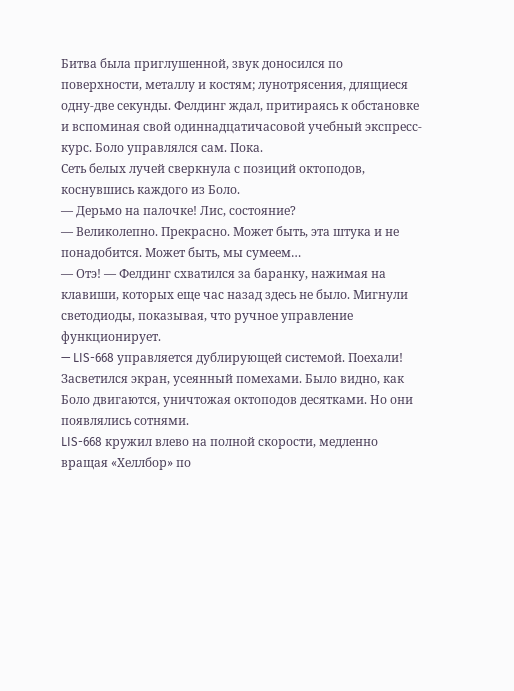Битва была приглушенной, звук доносился по поверхности, металлу и костям; лунотрясения, длящиеся одну-две секунды. Фелдинг ждал, притираясь к обстановке и вспоминая свой одиннадцатичасовой учебный экспресс-курс. Боло управлялся сам. Пока.
Сеть белых лучей сверкнула с позиций октоподов, коснувшись каждого из Боло.
— Дерьмо на палочке! Лис, состояние?
— Великолепно. Прекрасно. Может быть, эта штука и не понадобится. Может быть, мы сумеем…
— Отэ! — Фелдинг схватился за баранку, нажимая на клавиши, которых еще час назад здесь не было. Мигнули светодиоды, показывая, что ручное управление функционирует.
— LIS-668 управляется дублирующей системой. Поехали!
Засветился экран, усеянный помехами. Было видно, как Боло двигаются, уничтожая октоподов десятками. Но они появлялись сотнями.
LIS-668 кружил влево на полной скорости, медленно вращая «Хеллбор» по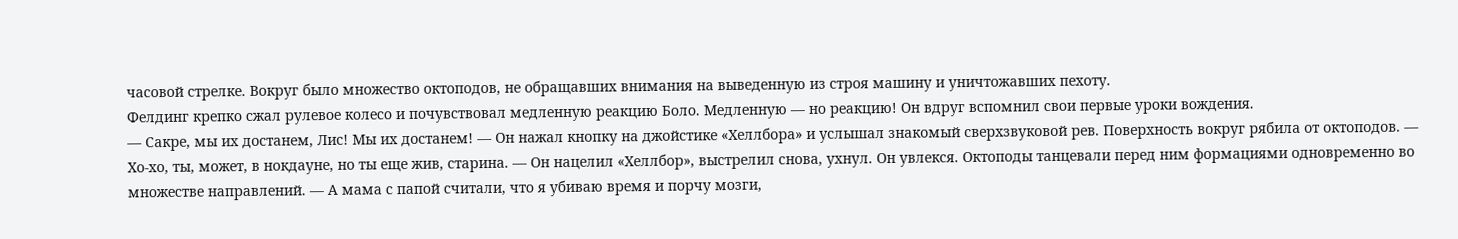часовой стрелке. Вокруг было множество октоподов, не обращавших внимания на выведенную из строя машину и уничтожавших пехоту.
Фелдинг крепко сжал рулевое колесо и почувствовал медленную реакцию Боло. Медленную — но реакцию! Он вдруг вспомнил свои первые уроки вождения.
— Сакре, мы их достанем, Лис! Мы их достанем! — Он нажал кнопку на джойстике «Хеллбора» и услышал знакомый сверхзвуковой рев. Поверхность вокруг рябила от октоподов. — Хо-хо, ты, может, в нокдауне, но ты еще жив, старина. — Он нацелил «Хеллбор», выстрелил снова, ухнул. Он увлекся. Октоподы танцевали перед ним формациями одновременно во множестве направлений. — А мама с папой считали, что я убиваю время и порчу мозги,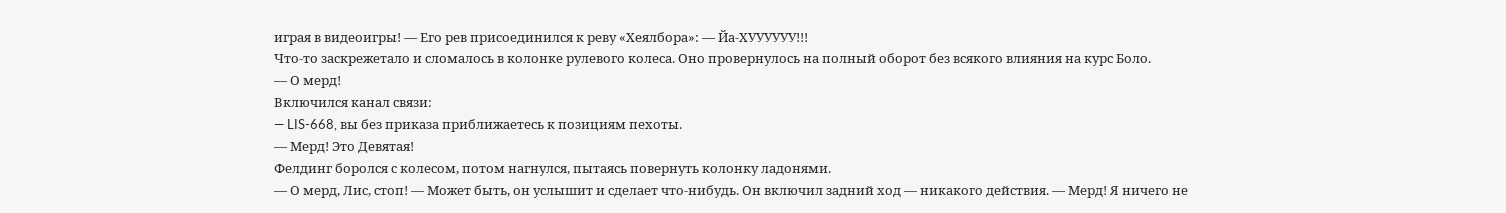играя в видеоигры! — Его рев присоединился к реву «Хеялбора»: — Йа-ХУУУУУУ!!!
Что-то заскрежетало и сломалось в колонке рулевого колеса. Оно провернулось на полный оборот без всякого влияния на курс Боло.
— О мерд!
Включился канал связи:
— LIS-668, вы без приказа приближаетесь к позициям пехоты.
— Мерд! Это Девятая!
Фелдинг боролся с колесом, потом нагнулся, пытаясь повернуть колонку ладонями.
— О мерд, Лис, стоп! — Может быть, он услышит и сделает что-нибудь. Он включил задний ход — никакого действия. — Мерд! Я ничего не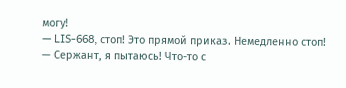могу!
— LIS-668, стоп! Это прямой приказ. Немедленно стоп!
— Сержант, я пытаюсь! Что-то с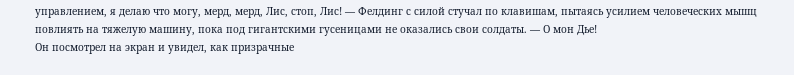управлением, я делаю что могу, мерд, мерд, Лис, стоп, Лис! — Фелдинг с силой стучал по клавишам, пытаясь усилием человеческих мышц повлиять на тяжелую машину, пока под гигантскими гусеницами не оказались свои солдаты. — О мон Дье!
Он посмотрел на экран и увидел, как призрачные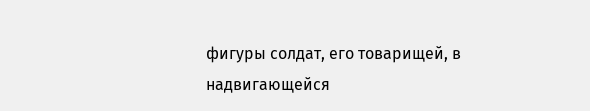фигуры солдат, его товарищей, в надвигающейся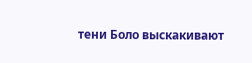тени Боло выскакивают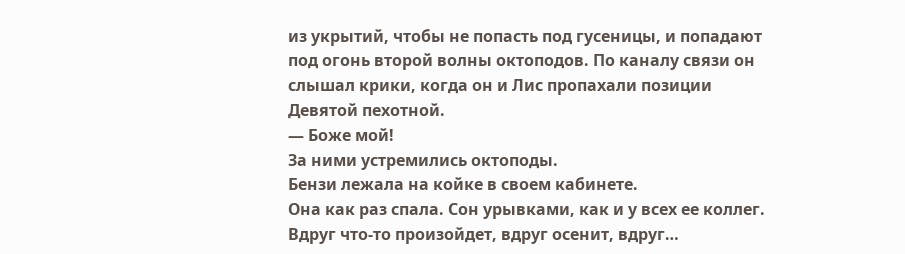из укрытий, чтобы не попасть под гусеницы, и попадают под огонь второй волны октоподов. По каналу связи он слышал крики, когда он и Лис пропахали позиции Девятой пехотной.
— Боже мой!
За ними устремились октоподы.
Бензи лежала на койке в своем кабинете.
Она как раз спала. Сон урывками, как и у всех ее коллег. Вдруг что-то произойдет, вдруг осенит, вдруг…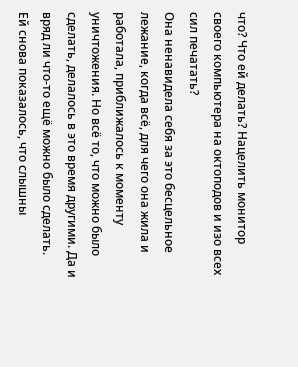что? Что ей делать? Нацелить монитор своего компьютера на октоподов и изо всех сил печатать?
Она ненавидела себя за это бесцельное лежание, когда всё, для чего она жила и работала, приближалось к моменту уничтожения. Но всё то, что можно было сделать, делалось в это время другими. Да и вряд ли что-то ещё можно было сделать.
Ей снова показалось, что слышны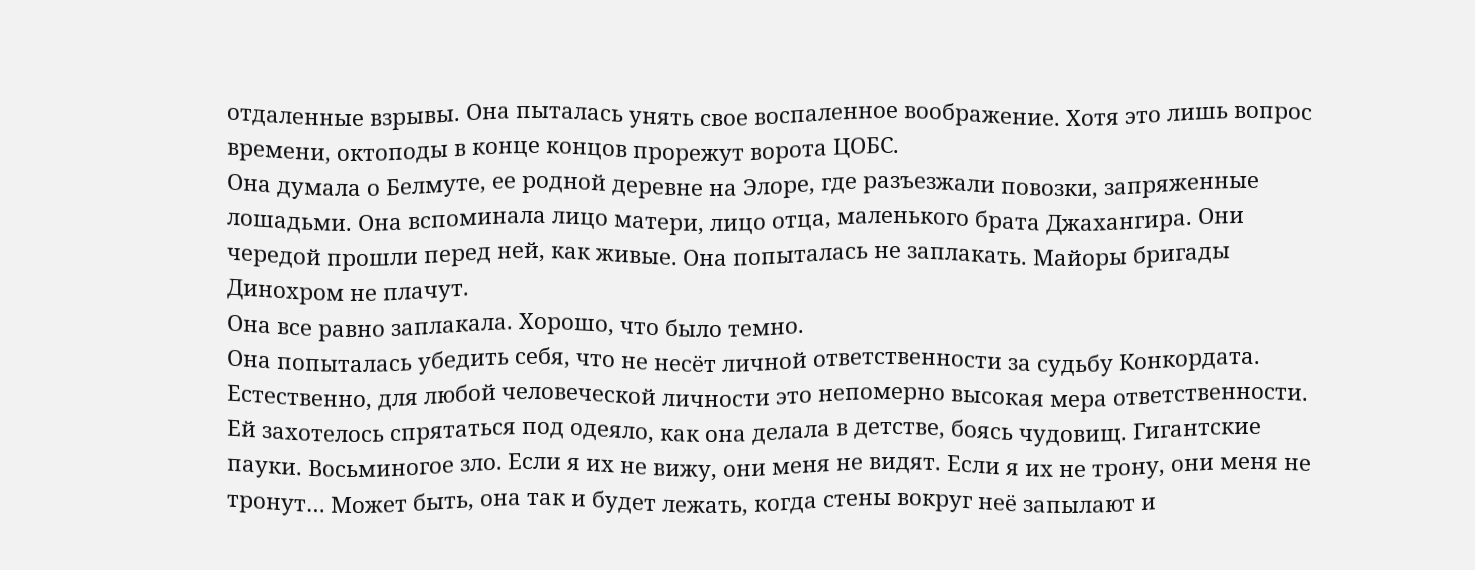отдаленные взрывы. Она пыталась унять свое воспаленное воображение. Хотя это лишь вопрос времени, октоподы в конце концов прорежут ворота ЦОБС.
Она думала о Белмуте, ее родной деревне на Элоре, где разъезжали повозки, запряженные лошадьми. Она вспоминала лицо матери, лицо отца, маленького брата Джахангира. Они чередой прошли перед ней, как живые. Она попыталась не заплакать. Майоры бригады Динохром не плачут.
Она все равно заплакала. Хорошо, что было темно.
Она попыталась убедить себя, что не несёт личной ответственности за судьбу Конкордата. Естественно, для любой человеческой личности это непомерно высокая мера ответственности.
Ей захотелось спрятаться под одеяло, как она делала в детстве, боясь чудовищ. Гигантские пауки. Восьминогое зло. Если я их не вижу, они меня не видят. Если я их не трону, они меня не тронут… Может быть, она так и будет лежать, когда стены вокруг неё запылают и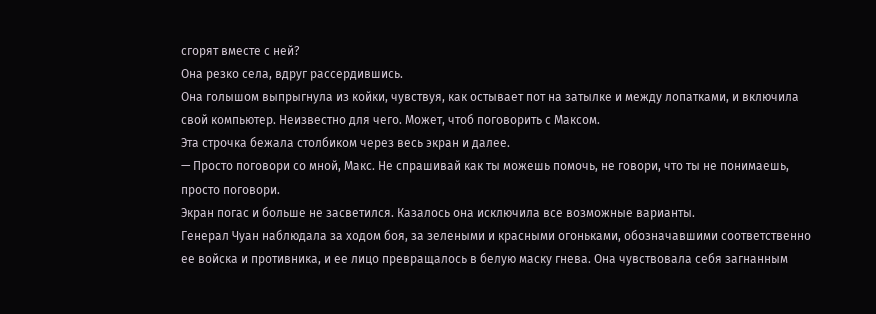сгорят вместе с ней?
Она резко села, вдруг рассердившись.
Она голышом выпрыгнула из койки, чувствуя, как остывает пот на затылке и между лопатками, и включила свой компьютер. Неизвестно для чего. Может, чтоб поговорить с Максом.
Эта строчка бежала столбиком через весь экран и далее.
— Просто поговори со мной, Макс. Не спрашивай как ты можешь помочь, не говори, что ты не понимаешь, просто поговори.
Экран погас и больше не засветился. Казалось она исключила все возможные варианты.
Генерал Чуан наблюдала за ходом боя, за зелеными и красными огоньками, обозначавшими соответственно ее войска и противника, и ее лицо превращалось в белую маску гнева. Она чувствовала себя загнанным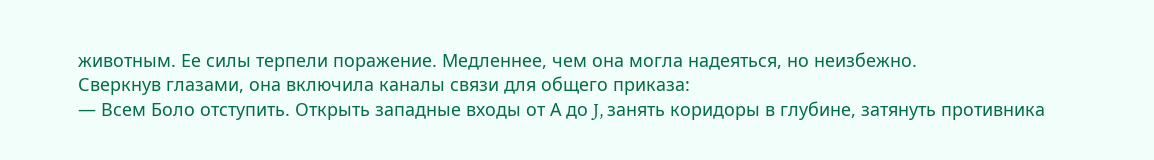животным. Ее силы терпели поражение. Медленнее, чем она могла надеяться, но неизбежно.
Сверкнув глазами, она включила каналы связи для общего приказа:
— Всем Боло отступить. Открыть западные входы от А до J, занять коридоры в глубине, затянуть противника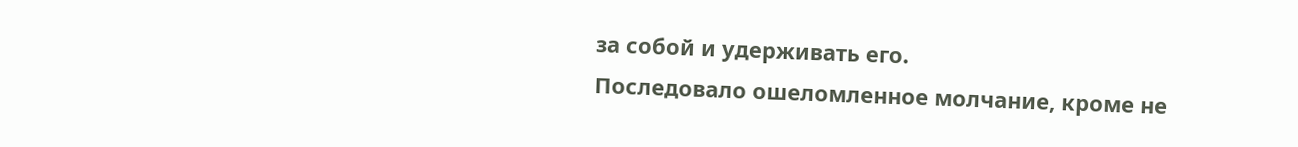за собой и удерживать его.
Последовало ошеломленное молчание, кроме не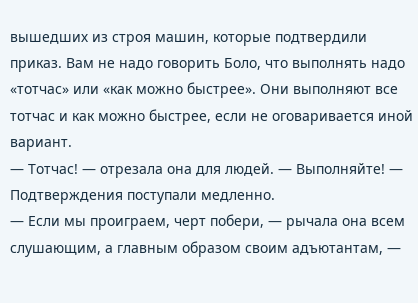вышедших из строя машин, которые подтвердили приказ. Вам не надо говорить Боло, что выполнять надо «тотчас» или «как можно быстрее». Они выполняют все тотчас и как можно быстрее, если не оговаривается иной вариант.
— Тотчас! — отрезала она для людей. — Выполняйте! — Подтверждения поступали медленно.
— Если мы проиграем, черт побери, — рычала она всем слушающим, а главным образом своим адъютантам, —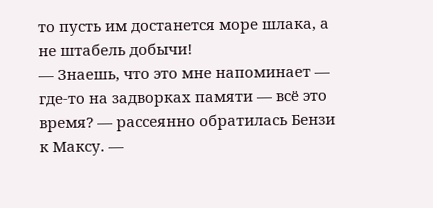то пусть им достанется море шлака, а не штабель добычи!
— Знаешь, что это мне напоминает — где-то на задворках памяти — всё это время? — рассеянно обратилась Бензи к Максу. —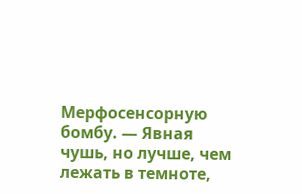Мерфосенсорную бомбу. — Явная чушь, но лучше, чем лежать в темноте,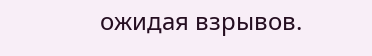ожидая взрывов.